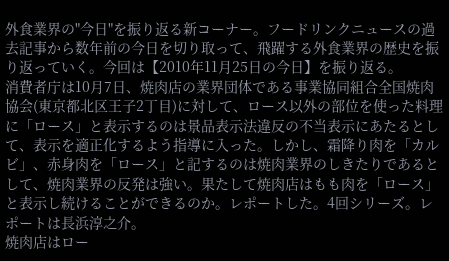外食業界の"今日"を振り返る新コーナー。フードリンクニュースの過去記事から数年前の今日を切り取って、飛躍する外食業界の歴史を振り返っていく。今回は【2010年11月25日の今日】を振り返る。
消費者庁は10月7日、焼肉店の業界団体である事業協同組合全国焼肉協会(東京都北区王子2丁目)に対して、ロース以外の部位を使った料理に「ロース」と表示するのは景品表示法違反の不当表示にあたるとして、表示を適正化するよう指導に入った。しかし、霜降り肉を「カルビ」、赤身肉を「ロース」と記するのは焼肉業界のしきたりであるとして、焼肉業界の反発は強い。果たして焼肉店はもも肉を「ロース」と表示し続けることができるのか。レポートした。4回シリーズ。レポートは長浜淳之介。
焼肉店はロー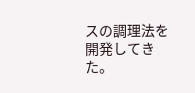スの調理法を開発してきた。